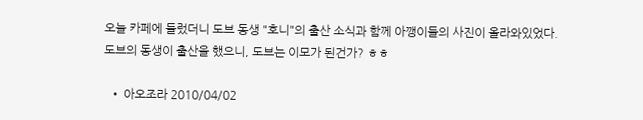오늘 카페에 들렀더니 도브 동생 "호니"의 출산 소식과 함께 아깽이들의 사진이 올라와있었다.
도브의 동생이 출산을 했으니, 도브는 이모가 된건가? ㅎㅎ

  • 아오조라 2010/04/02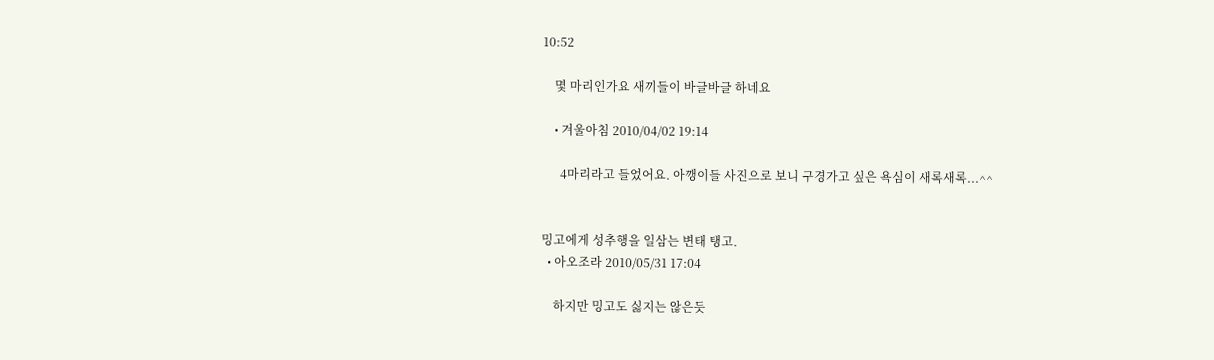10:52

    몇 마리인가요 새끼들이 바글바글 하네요

    • 겨울아침 2010/04/02 19:14

      4마리라고 들었어요. 아깽이들 사진으로 보니 구경가고 싶은 욕심이 새록새록...^^


밍고에게 성추행을 일삼는 변태 탱고.
  • 아오조라 2010/05/31 17:04

    하지만 밍고도 싫지는 않은듯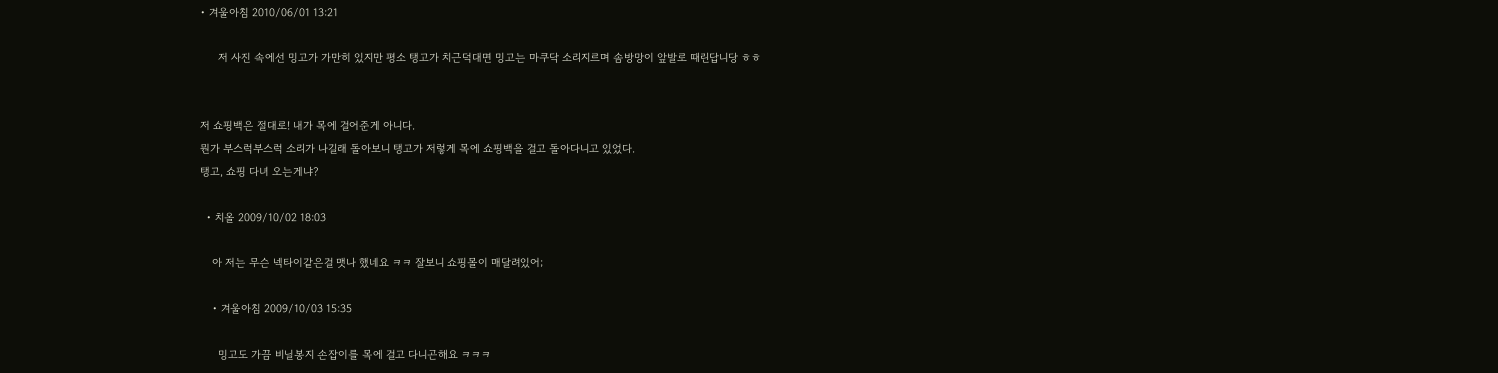• 겨울아침 2010/06/01 13:21

      저 사진 속에선 밍고가 가만히 있지만 평소 탱고가 치근덕대면 밍고는 마쿠닥 소리지르며 솜방망이 앞발로 때린답니당 ㅎㅎ


저 쇼핑백은 절대로! 내가 목에 걸어준게 아니다.
뭔가 부스럭부스럭 소리가 나길래 돌아보니 탱고가 저렇게 목에 쇼핑백을 걸고 돌아다니고 있었다.
탱고, 쇼핑 다녀 오는게냐?

  • 치올 2009/10/02 18:03

    아 저는 무슨 넥타이같은걸 맷나 했네요 ㅋㅋ 잘보니 쇼핑몰이 매달려있어;

    • 겨울아침 2009/10/03 15:35

      밍고도 가끔 비닐봉지 손잡이를 목에 걸고 다니곤해요 ㅋㅋㅋ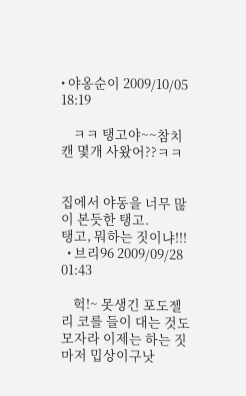• 야옹순이 2009/10/05 18:19

    ㅋㅋ 탱고야~~참치캔 몇개 사왔어??ㅋㅋ


집에서 야동을 너무 많이 본듯한 탱고.
탱고, 뭐하는 짓이냐!!!
  • 브리96 2009/09/28 01:43

    헉!~ 못생긴 포도젤리 코를 들이 대는 것도 모자라 이제는 하는 짓마저 밉상이구낫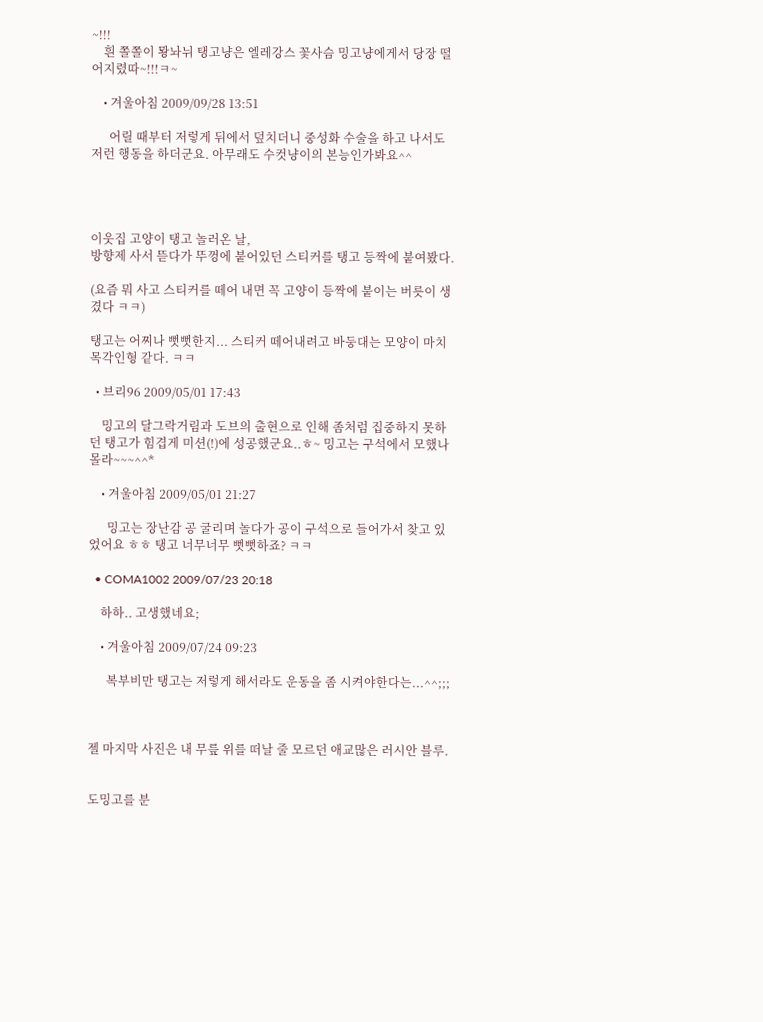~!!!
    흰 쫄쫄이 뫙놔뉘 탱고냥은 엘레강스 꽃사슴 밍고냥에게서 당장 떨어지렸따~!!!ㅋ~

    • 겨울아침 2009/09/28 13:51

      어릴 때부터 저렇게 뒤에서 덮치더니 중성화 수술을 하고 나서도 저런 행동을 하더군요. 아무래도 수컷냥이의 본능인가봐요^^




이웃집 고양이 탱고 놀러온 날,
방향제 사서 뜯다가 뚜껑에 붙어있던 스티커를 탱고 등짝에 붙여봤다.

(요즘 뭐 사고 스티커를 떼어 내면 꼭 고양이 등짝에 붙이는 버릇이 생겼다 ㅋㅋ)

탱고는 어찌나 뻣뻣한지... 스티커 떼어내려고 바둥대는 모양이 마치 목각인형 같다. ㅋㅋ

  • 브리96 2009/05/01 17:43

    밍고의 달그락거림과 도브의 출현으로 인해 좀처럼 집중하지 못하던 탱고가 힘겹게 미션(!)에 성공했군요..ㅎ~ 밍고는 구석에서 모했나 몰라~~~^^*

    • 겨울아침 2009/05/01 21:27

      밍고는 장난감 공 굴리며 놀다가 공이 구석으로 들어가서 찾고 있었어요 ㅎㅎ 탱고 너무너무 뻣뻣하죠? ㅋㅋ

  • COMA1002 2009/07/23 20:18

    하하.. 고생했네요;

    • 겨울아침 2009/07/24 09:23

      복부비만 탱고는 저렇게 해서라도 운동을 좀 시켜야한다는...^^;;;



젤 마지막 사진은 내 무릎 위를 떠날 줄 모르던 애교많은 러시안 블루.


도밍고를 분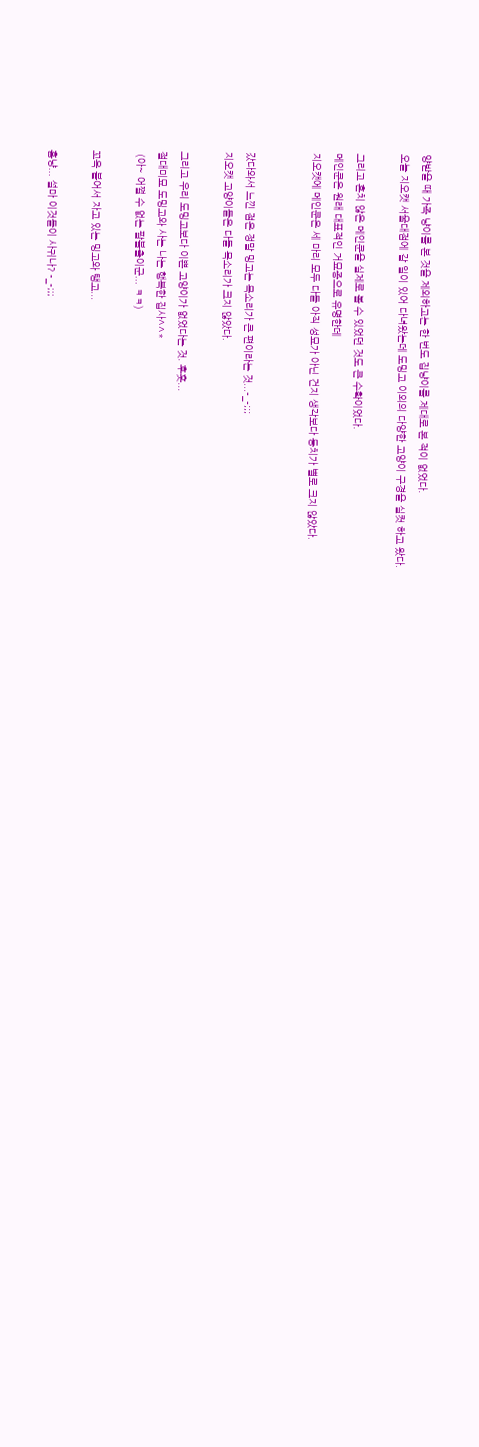양받을 때 가족 냥이를 본 것을 제외하고는 한 번도 집냥이를 제대로 본 적이 없었다.
오늘 지오캣 서울대점에 갈 일이 있어 다녀왔는데 도밍고 이외의 다양한 고양이 구경을 실컷 하고 왔다.

그리고 흔치 않은 메인쿤을 실제로 볼 수 있었던 것도 큰 수확이었다.
메인쿤은 원래 대표적인 거묘종으로 유명한데
지오캣에 메인쿤은 세 마리 모두 다들 아직 성묘가 아닌 건지 생각보다 등치가 별로 크지 않았다.


갔다와서 느낀 점은 정말 밍고는 목소리가 큰 편이라는 것...-_-;;;
지오캣 고양이들은 다들 목소리가 크지 않았다.

그리고 우리 도밍고보다 이쁜 고양이가 없었다는 것. 후훗...
절대미묘 도밍고와 사는 나는 행복한 집사^^*
 (아~ 어쩔 수 없는 팔불출이군... ㅋㅋ)

꼬옥 붙어서 자고 있는 밍고와 탱고...

흠냥... 설마 이것들이 사귀나? -_-;;;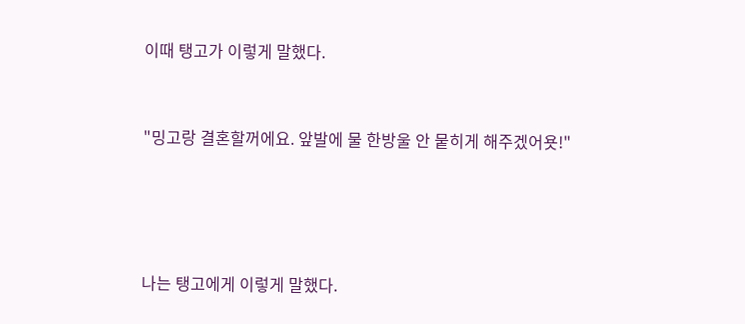이때 탱고가 이렇게 말했다.


"밍고랑 결혼할꺼에요. 앞발에 물 한방울 안 뭍히게 해주겠어욧!"




나는 탱고에게 이렇게 말했다.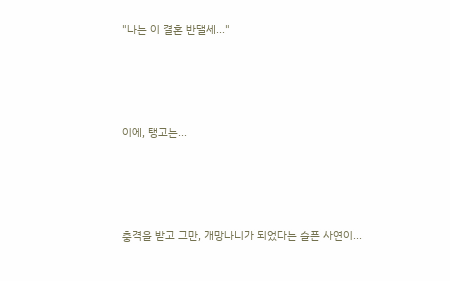"나는 이 결혼 반댈세..."




이에, 탱고는...




충격을 받고 그만, 개망나니가 되었다는 슬픈 사연이...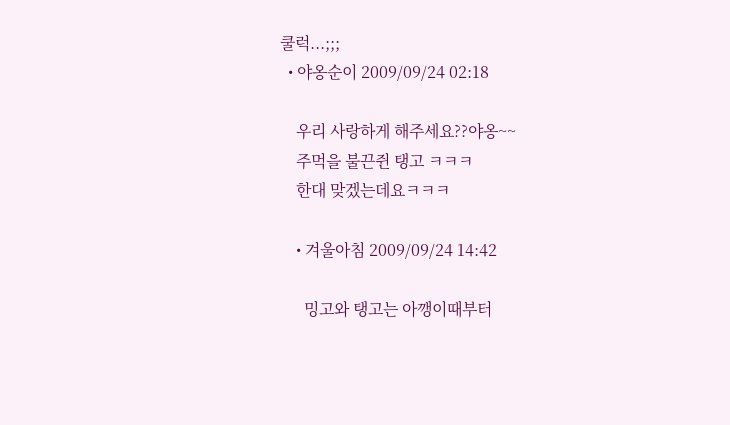쿨럭...;;;
  • 야옹순이 2009/09/24 02:18

    우리 사랑하게 해주세요??야옹~~
    주먹을 불끈쥔 탱고 ㅋㅋㅋ
    한대 맞겠는데요ㅋㅋㅋ

    • 겨울아침 2009/09/24 14:42

      밍고와 탱고는 아깽이때부터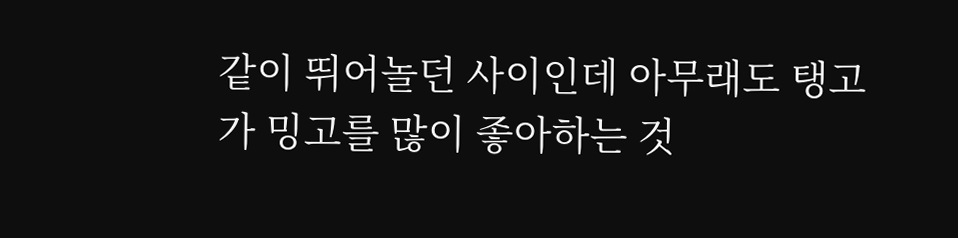같이 뛰어놀던 사이인데 아무래도 탱고가 밍고를 많이 좋아하는 것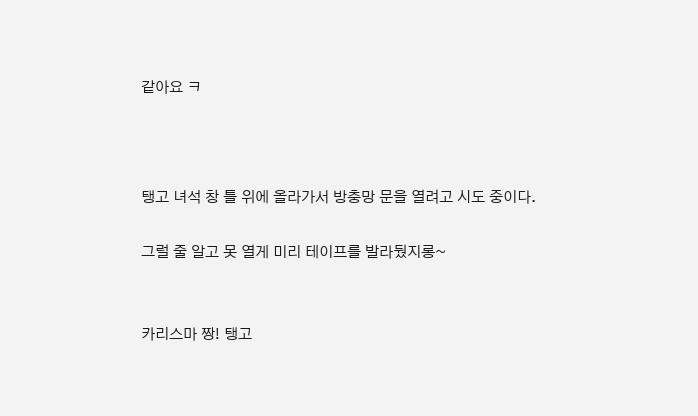같아요 ㅋ



탱고 녀석 창 틀 위에 올라가서 방충망 문을 열려고 시도 중이다.

그럴 줄 알고 못 열게 미리 테이프를 발라뒀지롱~


카리스마 짱! 탱고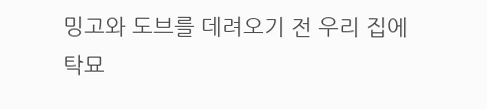밍고와 도브를 데려오기 전 우리 집에 탁묘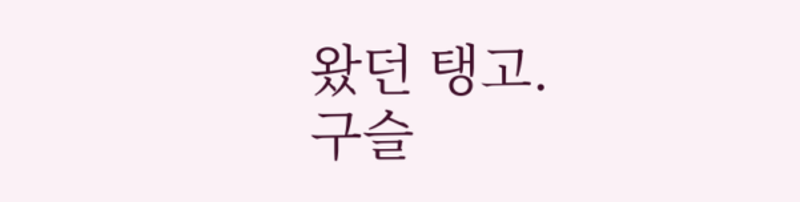왔던 탱고.
구슬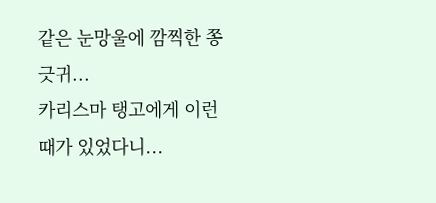같은 눈망울에 깜찍한 쫑긋귀...
카리스마 탱고에게 이런 때가 있었다니...